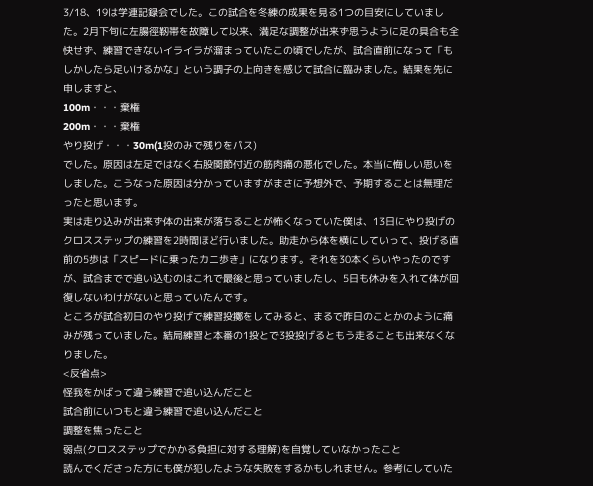3/18、19は学連記録会でした。この試合を冬練の成果を見る1つの目安にしていました。2月下旬に左腸徑靭帯を故障して以来、満足な調整が出来ず思うように足の具合も全快せず、練習できないイライラが溜まっていたこの頃でしたが、試合直前になって「もしかしたら足いけるかな」という調子の上向きを感じて試合に臨みました。結果を先に申しますと、
100m・・・棄権
200m・・・棄権
やり投げ・・・30m(1投のみで残りをパス)
でした。原因は左足ではなく右股関節付近の筋肉痛の悪化でした。本当に悔しい思いをしました。こうなった原因は分かっていますがまさに予想外で、予期することは無理だったと思います。
実は走り込みが出来ず体の出来が落ちることが怖くなっていた僕は、13日にやり投げのクロスステップの練習を2時間ほど行いました。助走から体を横にしていって、投げる直前の5歩は「スピードに乗ったカニ歩き」になります。それを30本くらいやったのですが、試合までで追い込むのはこれで最後と思っていましたし、5日も休みを入れて体が回復しないわけがないと思っていたんです。
ところが試合初日のやり投げで練習投擲をしてみると、まるで昨日のことかのように痛みが残っていました。結局練習と本番の1投とで3投投げるともう走ることも出来なくなりました。
<反省点>
怪我をかばって違う練習で追い込んだこと
試合前にいつもと違う練習で追い込んだこと
調整を焦ったこと
弱点(クロスステップでかかる負担に対する理解)を自覚していなかったこと
読んでくださった方にも僕が犯したような失敗をするかもしれません。参考にしていた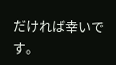だければ幸いです。